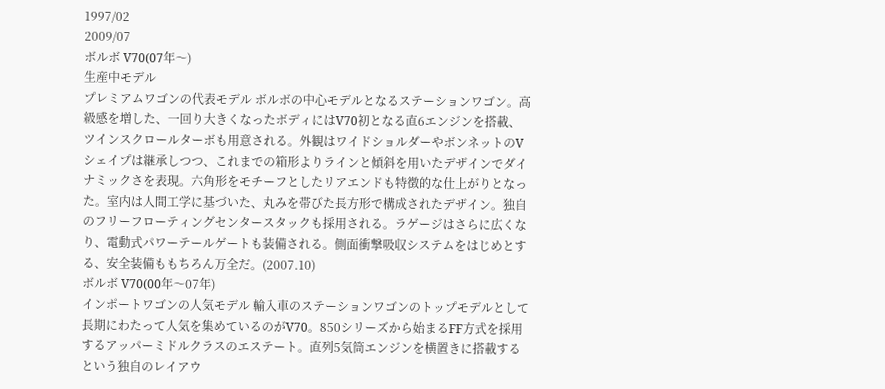1997/02
2009/07
ボルボ V70(07年〜)
生産中モデル
プレミアムワゴンの代表モデル ボルボの中心モデルとなるステーションワゴン。高級感を増した、一回り大きくなったボディにはV70初となる直6エンジンを搭載、ツインスクロールターボも用意される。外観はワイドショルダーやボンネットのVシェイプは継承しつつ、これまでの箱形よりラインと傾斜を用いたデザインでダイナミックさを表現。六角形をモチーフとしたリアエンドも特徴的な仕上がりとなった。室内は人間工学に基づいた、丸みを帯びた長方形で構成されたデザイン。独自のフリーフローティングセンタースタックも採用される。ラゲージはさらに広くなり、電動式パワーテールゲートも装備される。側面衝撃吸収システムをはじめとする、安全装備ももちろん万全だ。(2007.10)
ボルボ V70(00年〜07年)
インポートワゴンの人気モデル 輸入車のステーションワゴンのトップモデルとして長期にわたって人気を集めているのがV70。850シリーズから始まるFF方式を採用するアッパーミドルクラスのエステート。直列5気筒エンジンを横置きに搭載するという独自のレイアウ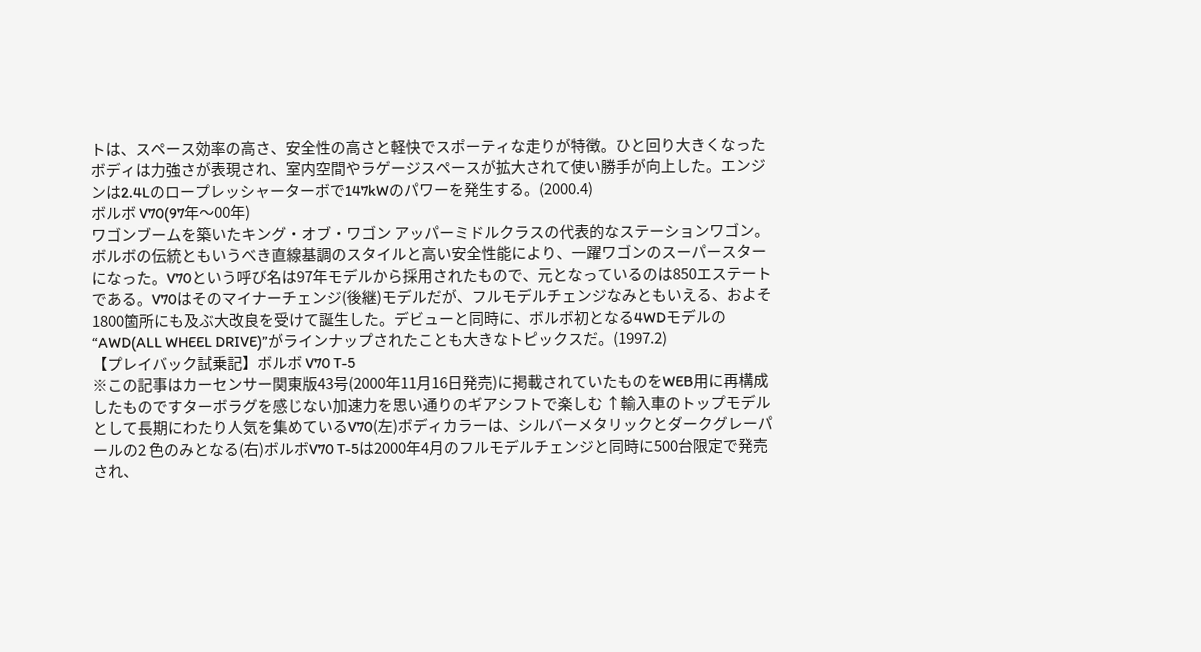トは、スペース効率の高さ、安全性の高さと軽快でスポーティな走りが特徴。ひと回り大きくなったボディは力強さが表現され、室内空間やラゲージスペースが拡大されて使い勝手が向上した。エンジンは2.4Lのロープレッシャーターボで147kWのパワーを発生する。(2000.4)
ボルボ V70(97年〜00年)
ワゴンブームを築いたキング・オブ・ワゴン アッパーミドルクラスの代表的なステーションワゴン。ボルボの伝統ともいうべき直線基調のスタイルと高い安全性能により、一躍ワゴンのスーパースターになった。V70という呼び名は97年モデルから採用されたもので、元となっているのは850エステートである。V70はそのマイナーチェンジ(後継)モデルだが、フルモデルチェンジなみともいえる、およそ1800箇所にも及ぶ大改良を受けて誕生した。デビューと同時に、ボルボ初となる4WDモデルの“AWD(ALL WHEEL DRIVE)”がラインナップされたことも大きなトピックスだ。(1997.2)
【プレイバック試乗記】ボルボ V70 T-5
※この記事はカーセンサー関東版43号(2000年11月16日発売)に掲載されていたものをWEB用に再構成したものですターボラグを感じない加速力を思い通りのギアシフトで楽しむ ↑輸入車のトップモデルとして長期にわたり人気を集めているV70(左)ボディカラーは、シルバーメタリックとダークグレーパールの2 色のみとなる(右)ボルボV70 T-5は2000年4月のフルモデルチェンジと同時に500台限定で発売され、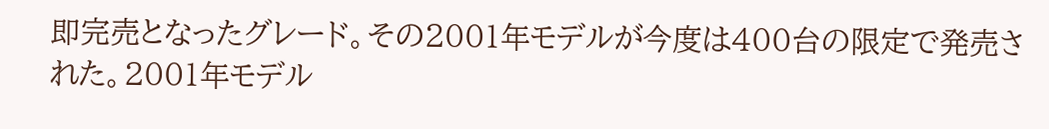即完売となったグレード。その2001年モデルが今度は400台の限定で発売された。2001年モデル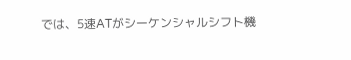では、5速ATがシーケンシャルシフト機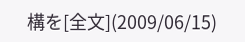構を[全文](2009/06/15)